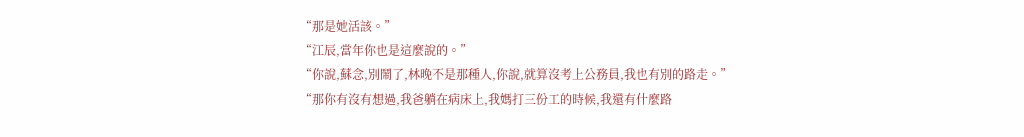“那是她活該。”
“江辰,當年你也是這麼說的。”
“你說,蘇念,別鬧了,林晚不是那種人,你說,就算沒考上公務員,我也有別的路走。”
“那你有沒有想過,我爸躺在病床上,我媽打三份工的時候,我還有什麼路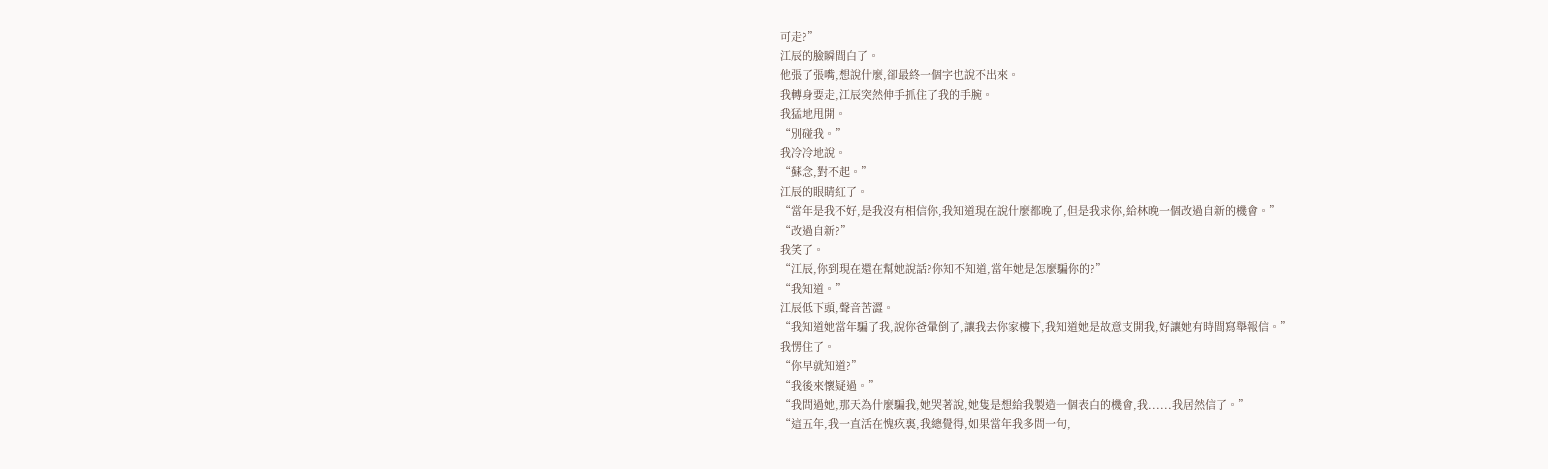可走?”
江辰的臉瞬間白了。
他張了張嘴,想說什麼,卻最終一個字也說不出來。
我轉身要走,江辰突然伸手抓住了我的手腕。
我猛地甩開。
“別碰我。”
我冷冷地說。
“蘇念,對不起。”
江辰的眼睛紅了。
“當年是我不好,是我沒有相信你,我知道現在說什麼都晚了,但是我求你,給林晚一個改過自新的機會。”
“改過自新?”
我笑了。
“江辰,你到現在還在幫她說話?你知不知道,當年她是怎麼騙你的?”
“我知道。”
江辰低下頭,聲音苦澀。
“我知道她當年騙了我,說你爸暈倒了,讓我去你家樓下,我知道她是故意支開我,好讓她有時間寫舉報信。”
我愣住了。
“你早就知道?”
“我後來懷疑過。”
“我問過她,那天為什麼騙我,她哭著說,她隻是想給我製造一個表白的機會,我......我居然信了。”
“這五年,我一直活在愧疚裏,我總覺得,如果當年我多問一句,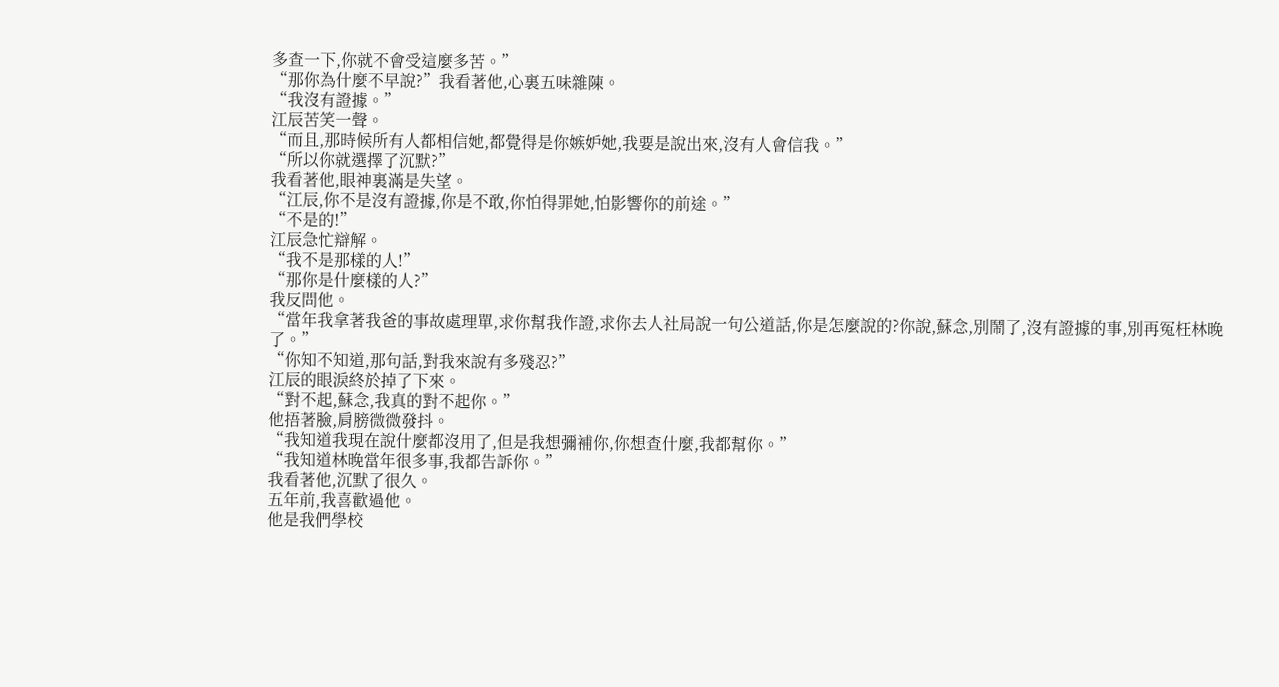多查一下,你就不會受這麼多苦。”
“那你為什麼不早說?”我看著他,心裏五味雜陳。
“我沒有證據。”
江辰苦笑一聲。
“而且,那時候所有人都相信她,都覺得是你嫉妒她,我要是說出來,沒有人會信我。”
“所以你就選擇了沉默?”
我看著他,眼神裏滿是失望。
“江辰,你不是沒有證據,你是不敢,你怕得罪她,怕影響你的前途。”
“不是的!”
江辰急忙辯解。
“我不是那樣的人!”
“那你是什麼樣的人?”
我反問他。
“當年我拿著我爸的事故處理單,求你幫我作證,求你去人社局說一句公道話,你是怎麼說的?你說,蘇念,別鬧了,沒有證據的事,別再冤枉林晚了。”
“你知不知道,那句話,對我來說有多殘忍?”
江辰的眼淚終於掉了下來。
“對不起,蘇念,我真的對不起你。”
他捂著臉,肩膀微微發抖。
“我知道我現在說什麼都沒用了,但是我想彌補你,你想查什麼,我都幫你。”
“我知道林晚當年很多事,我都告訴你。”
我看著他,沉默了很久。
五年前,我喜歡過他。
他是我們學校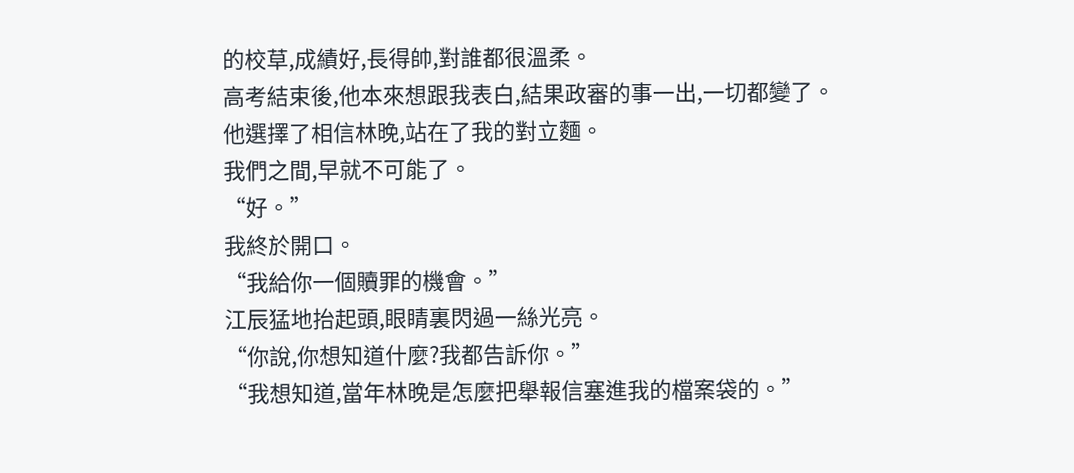的校草,成績好,長得帥,對誰都很溫柔。
高考結束後,他本來想跟我表白,結果政審的事一出,一切都變了。
他選擇了相信林晚,站在了我的對立麵。
我們之間,早就不可能了。
“好。”
我終於開口。
“我給你一個贖罪的機會。”
江辰猛地抬起頭,眼睛裏閃過一絲光亮。
“你說,你想知道什麼?我都告訴你。”
“我想知道,當年林晚是怎麼把舉報信塞進我的檔案袋的。”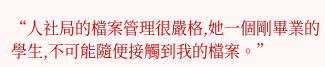“人社局的檔案管理很嚴格,她一個剛畢業的學生,不可能隨便接觸到我的檔案。”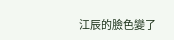江辰的臉色變了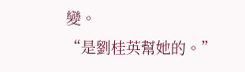變。
“是劉桂英幫她的。”